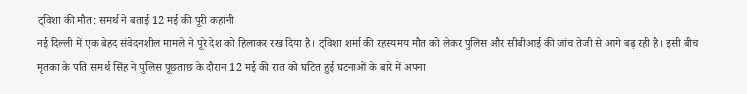ट्विशा की मौत: समर्थ ने बताई 12 मई की पूरी कहानी
नई दिल्ली में एक बेहद संवेदनशील मामले ने पूरे देश को हिलाकर रख दिया है। ट्विशा शर्मा की रहस्यमय मौत को लेकर पुलिस और सीबीआई की जांच तेजी से आगे बढ़ रही है। इसी बीच मृतका के पति समर्थ सिंह ने पुलिस पूछताछ के दौरान 12 मई की रात को घटित हुई घटनाओं के बारे में अपना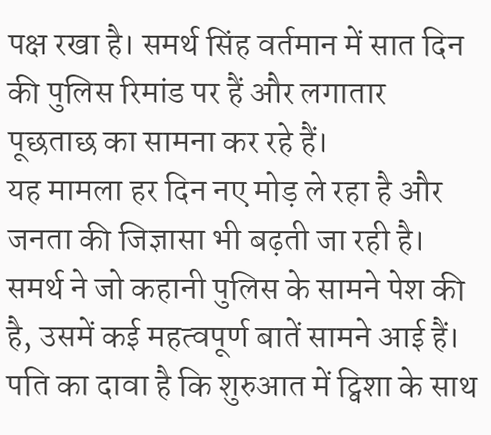पक्ष रखा है। समर्थ सिंह वर्तमान में सात दिन की पुलिस रिमांड पर हैं और लगातार पूछताछ का सामना कर रहे हैं।
यह मामला हर दिन नए मोड़ ले रहा है और जनता की जिज्ञासा भी बढ़ती जा रही है। समर्थ ने जो कहानी पुलिस के सामने पेश की है, उसमें कई महत्वपूर्ण बातें सामने आई हैं। पति का दावा है कि शुरुआत में ट्विशा के साथ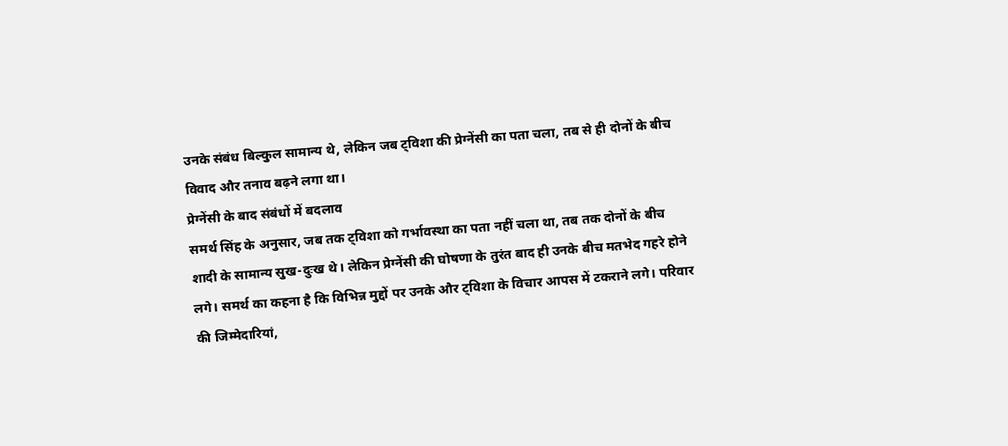उनके संबंध बिल्कुल सामान्य थे, लेकिन जब ट्विशा की प्रेग्नेंसी का पता चला, तब से ही दोनों के बीच विवाद और तनाव बढ़ने लगा था।
प्रेग्नेंसी के बाद संबंधों में बदलाव
समर्थ सिंह के अनुसार, जब तक ट्विशा को गर्भावस्था का पता नहीं चला था, तब तक दोनों के बीच शादी के सामान्य सुख-दुःख थे। लेकिन प्रेग्नेंसी की घोषणा के तुरंत बाद ही उनके बीच मतभेद गहरे होने लगे। समर्थ का कहना है कि विभिन्न मुद्दों पर उनके और ट्विशा के विचार आपस में टकराने लगे। परिवार की जिम्मेदारियां,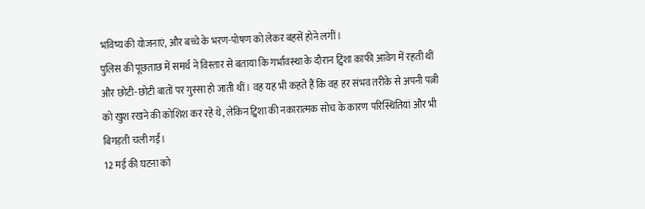भविष्य की योजनाएं, और बच्चे के भरण-पोषण को लेकर बहसें होने लगीं।
पुलिस की पूछताछ में समर्थ ने विस्तार से बताया कि गर्भावस्था के दौरान ट्विशा काफी आवेग में रहती थीं और छोटी-छोटी बातों पर गुस्सा हो जाती थीं। वह यह भी कहते हैं कि वह हर संभव तरीके से अपनी पत्नी को खुश रखने की कोशिश कर रहे थे, लेकिन ट्विशा की नकारात्मक सोच के कारण परिस्थितियां और भी बिगड़ती चली गईं।
12 मई की घटना को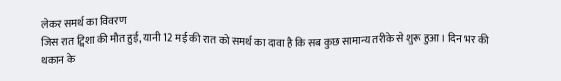लेकर समर्थ का विवरण
जिस रात ट्विशा की मौत हुई, यानी 12 मई की रात को समर्थ का दावा है कि सब कुछ सामान्य तरीके से शुरू हुआ। दिन भर की थकान के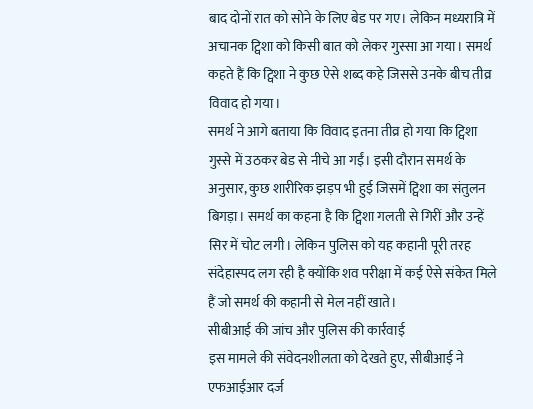बाद दोनों रात को सोने के लिए बेड पर गए। लेकिन मध्यरात्रि में अचानक ट्विशा को किसी बात को लेकर गुस्सा आ गया। समर्थ कहते हैं कि ट्विशा ने कुछ ऐसे शब्द कहे जिससे उनके बीच तीव्र विवाद हो गया।
समर्थ ने आगे बताया कि विवाद इतना तीव्र हो गया कि ट्विशा गुस्से में उठकर बेड से नीचे आ गईं। इसी दौरान समर्थ के अनुसार, कुछ शारीरिक झड़प भी हुई जिसमें ट्विशा का संतुलन बिगड़ा। समर्थ का कहना है कि ट्विशा गलती से गिरीं और उन्हें सिर में चोट लगी। लेकिन पुलिस को यह कहानी पूरी तरह संदेहास्पद लग रही है क्योंकि शव परीक्षा में कई ऐसे संकेत मिले हैं जो समर्थ की कहानी से मेल नहीं खाते।
सीबीआई की जांच और पुलिस की कार्रवाई
इस मामले की संवेदनशीलता को देखते हुए, सीबीआई ने एफआईआर दर्ज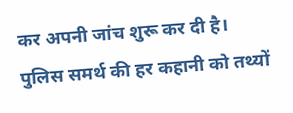कर अपनी जांच शुरू कर दी है। पुलिस समर्थ की हर कहानी को तथ्यों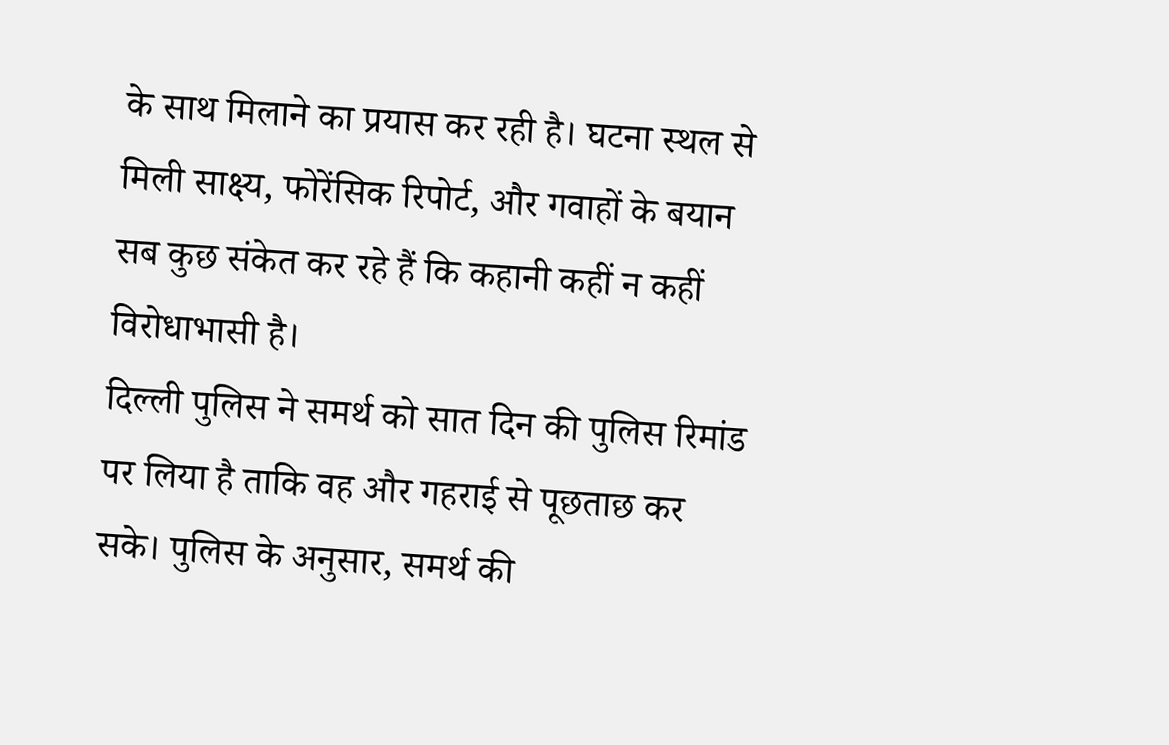के साथ मिलाने का प्रयास कर रही है। घटना स्थल से मिली साक्ष्य, फोरेंसिक रिपोर्ट, और गवाहों के बयान सब कुछ संकेत कर रहे हैं कि कहानी कहीं न कहीं विरोधाभासी है।
दिल्ली पुलिस ने समर्थ को सात दिन की पुलिस रिमांड पर लिया है ताकि वह और गहराई से पूछताछ कर सके। पुलिस के अनुसार, समर्थ की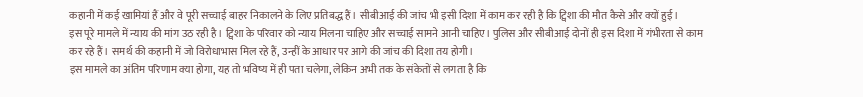कहानी में कई खामियां हैं और वे पूरी सच्चाई बाहर निकालने के लिए प्रतिबद्ध हैं। सीबीआई की जांच भी इसी दिशा में काम कर रही है कि ट्विशा की मौत कैसे और क्यों हुई।
इस पूरे मामले में न्याय की मांग उठ रही है। ट्विशा के परिवार को न्याय मिलना चाहिए और सच्चाई सामने आनी चाहिए। पुलिस और सीबीआई दोनों ही इस दिशा में गंभीरता से काम कर रहे हैं। समर्थ की कहानी में जो विरोधाभास मिल रहे हैं, उन्हीं के आधार पर आगे की जांच की दिशा तय होगी।
इस मामले का अंतिम परिणाम क्या होगा, यह तो भविष्य में ही पता चलेगा, लेकिन अभी तक के संकेतों से लगता है कि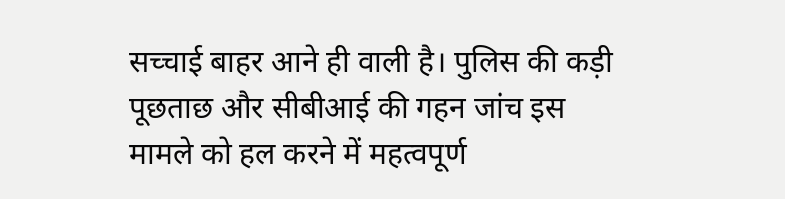सच्चाई बाहर आने ही वाली है। पुलिस की कड़ी पूछताछ और सीबीआई की गहन जांच इस मामले को हल करने में महत्वपूर्ण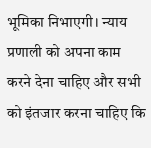भूमिका निभाएगी। न्याय प्रणाली को अपना काम करने देना चाहिए और सभी को इंतजार करना चाहिए कि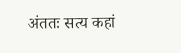अंततः सत्य कहां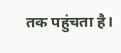तक पहुंचता है।